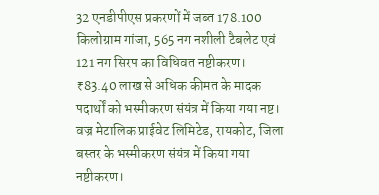32 एनडीपीएस प्रकरणों में जब्त 178.100 किलोग्राम गांजा, 565 नग नशीली टैबलेट एवं 121 नग सिरप का विधिवत नष्टीकरण।
₹83.40 लाख से अधिक कीमत के मादक पदार्थों को भस्मीकरण संयंत्र में किया गया नष्ट।
वज्र मेटालिक प्राईवेट लिमिटेड, रायकोट, जिला बस्तर के भस्मीकरण संयंत्र में किया गया नष्टीकरण।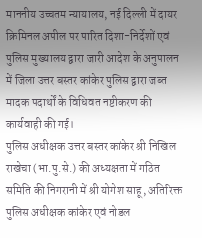माननीय उच्चतम न्यायालय, नई दिल्ली में दायर क्रिमिनल अपील पर पारित दिशा-निर्देशों एवं पुलिस मुख्यालय द्वारा जारी आदेश के अनुपालन में जिला उत्तर बस्तर कांकेर पुलिस द्वारा जब्त मादक पदार्थों के विधिवत नष्टीकरण की कार्यवाही की गई।
पुलिस अधीक्षक उत्तर बस्तर कांकेर श्री निखिल राखेचा (भा.पु.से.) की अध्यक्षता में गठित समिति की निगरानी में श्री योगेश साहू, अतिरिक्त पुलिस अधीक्षक कांकेर एवं नोडल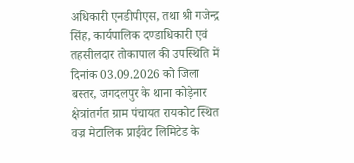अधिकारी एनडीपीएस, तथा श्री गजेन्द्र सिंह, कार्यपालिक दण्डाधिकारी एवं तहसीलदार तोकापाल की उपस्थिति में दिनांक 03.09.2026 को जिला बस्तर, जगदलपुर के थाना कोड़ेनार क्षेत्रांतर्गत ग्राम पंचायत रायकोट स्थित वज्र मेटालिक प्राईवेट लिमिटेड के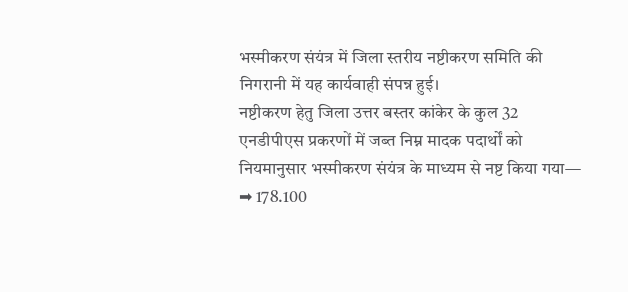भस्मीकरण संयंत्र में जिला स्तरीय नष्टीकरण समिति की निगरानी में यह कार्यवाही संपन्न हुई।
नष्टीकरण हेतु जिला उत्तर बस्तर कांकेर के कुल 32 एनडीपीएस प्रकरणों में जब्त निम्न मादक पदार्थों को नियमानुसार भस्मीकरण संयंत्र के माध्यम से नष्ट किया गया—
➡ 178.100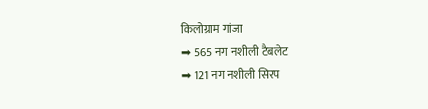किलोग्राम गांजा
➡ 565 नग नशीली टैबलेट
➡ 121 नग नशीली सिरप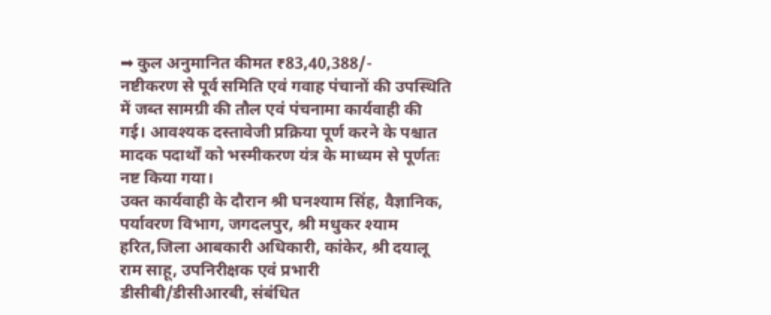➡ कुल अनुमानित कीमत ₹83,40,388/-
नष्टीकरण से पूर्व समिति एवं गवाह पंचानों की उपस्थिति में जब्त सामग्री की तौल एवं पंचनामा कार्यवाही की गई। आवश्यक दस्तावेजी प्रक्रिया पूर्ण करने के पश्चात मादक पदार्थों को भस्मीकरण यंत्र के माध्यम से पूर्णतः नष्ट किया गया।
उक्त कार्यवाही के दौरान श्री घनश्याम सिंह, वैज्ञानिक, पर्यावरण विभाग, जगदलपुर, श्री मधुकर श्याम हरित,जिला आबकारी अधिकारी, कांकेर, श्री दयालू राम साहू, उपनिरीक्षक एवं प्रभारी डीसीबी/डीसीआरबी, संबंधित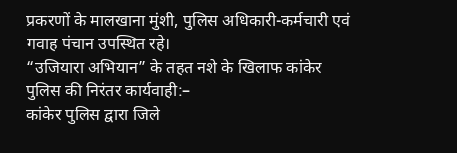प्रकरणों के मालखाना मुंशी, पुलिस अधिकारी-कर्मचारी एवं गवाह पंचान उपस्थित रहे।
“उजियारा अभियान” के तहत नशे के खिलाफ कांकेर पुलिस की निरंतर कार्यवाही:–
कांकेर पुलिस द्वारा जिले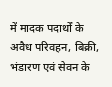में मादक पदार्थों के अवैध परिवहन, बिक्री, भंडारण एवं सेवन के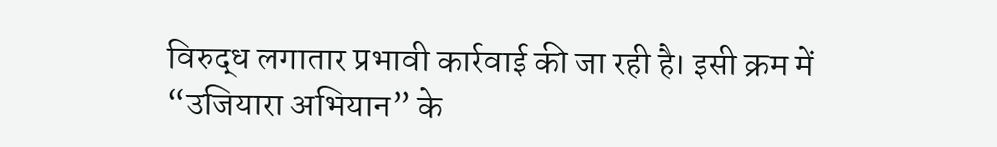विरुद्ध लगातार प्रभावी कार्रवाई की जा रही है। इसी क्रम में “उजियारा अभियान” के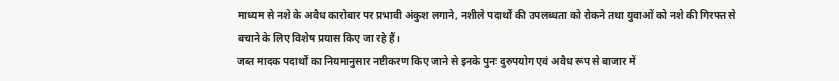माध्यम से नशे के अवैध कारोबार पर प्रभावी अंकुश लगाने, नशीले पदार्थों की उपलब्धता को रोकने तथा युवाओं को नशे की गिरफ्त से बचाने के लिए विशेष प्रयास किए जा रहे हैं।
जब्त मादक पदार्थों का नियमानुसार नष्टीकरण किए जाने से इनके पुनः दुरुपयोग एवं अवैध रूप से बाजार में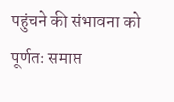पहुंचने की संभावना को पूर्णतः समाप्त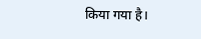किया गया है।